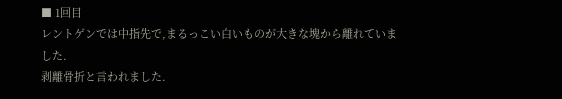■ 1回目
レントゲンでは中指先で,まるっこい白いものが大きな塊から離れていました.
剥離骨折と言われました.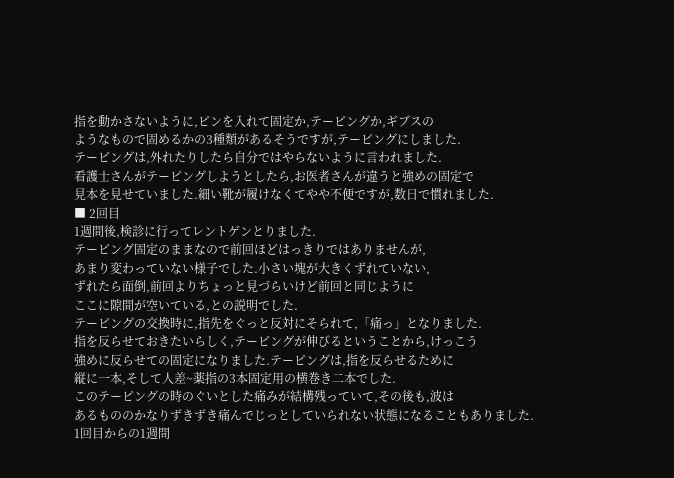指を動かさないように,ピンを入れて固定か,テーピングか,ギブスの
ようなもので固めるかの3種類があるそうですが,テーピングにしました.
テーピングは,外れたりしたら自分ではやらないように言われました.
看護士さんがテーピングしようとしたら,お医者さんが違うと強めの固定で
見本を見せていました.細い靴が履けなくてやや不便ですが,数日で慣れました.
■ 2回目
1週間後,検診に行ってレントゲンとりました.
テーピング固定のままなので前回ほどはっきりではありませんが,
あまり変わっていない様子でした.小さい塊が大きくずれていない,
ずれたら面倒,前回よりちょっと見づらいけど前回と同じように
ここに隙間が空いている,との説明でした.
テーピングの交換時に,指先をぐっと反対にそられて,「痛っ」となりました.
指を反らせておきたいらしく,テーピングが伸びるということから,けっこう
強めに反らせての固定になりました.テーピングは,指を反らせるために
縦に一本,そして人差~薬指の3本固定用の横巻き二本でした.
このテーピングの時のぐいとした痛みが結構残っていて,その後も,波は
あるもののかなりずきずき痛んでじっとしていられない状態になることもありました.
1回目からの1週間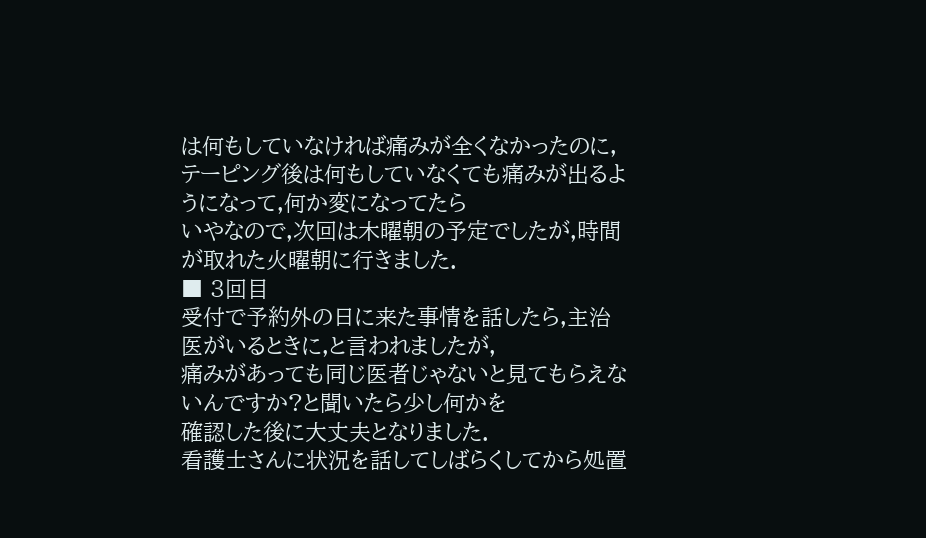は何もしていなければ痛みが全くなかったのに,
テーピング後は何もしていなくても痛みが出るようになって,何か変になってたら
いやなので,次回は木曜朝の予定でしたが,時間が取れた火曜朝に行きました.
■ 3回目
受付で予約外の日に来た事情を話したら,主治医がいるときに,と言われましたが,
痛みがあっても同じ医者じゃないと見てもらえないんですか?と聞いたら少し何かを
確認した後に大丈夫となりました.
看護士さんに状況を話してしばらくしてから処置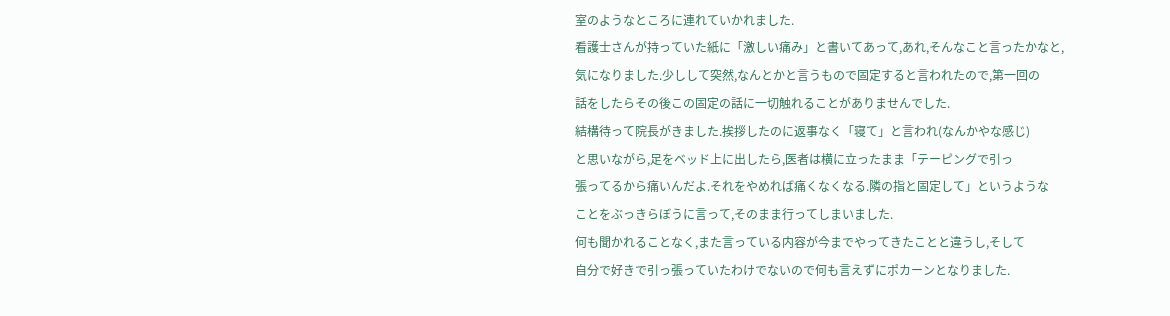室のようなところに連れていかれました.
看護士さんが持っていた紙に「激しい痛み」と書いてあって,あれ,そんなこと言ったかなと,
気になりました.少しして突然,なんとかと言うもので固定すると言われたので,第一回の
話をしたらその後この固定の話に一切触れることがありませんでした.
結構待って院長がきました.挨拶したのに返事なく「寝て」と言われ(なんかやな感じ)
と思いながら,足をベッド上に出したら,医者は横に立ったまま「テーピングで引っ
張ってるから痛いんだよ.それをやめれば痛くなくなる.隣の指と固定して」というような
ことをぶっきらぼうに言って,そのまま行ってしまいました.
何も聞かれることなく,また言っている内容が今までやってきたことと違うし,そして
自分で好きで引っ張っていたわけでないので何も言えずにポカーンとなりました.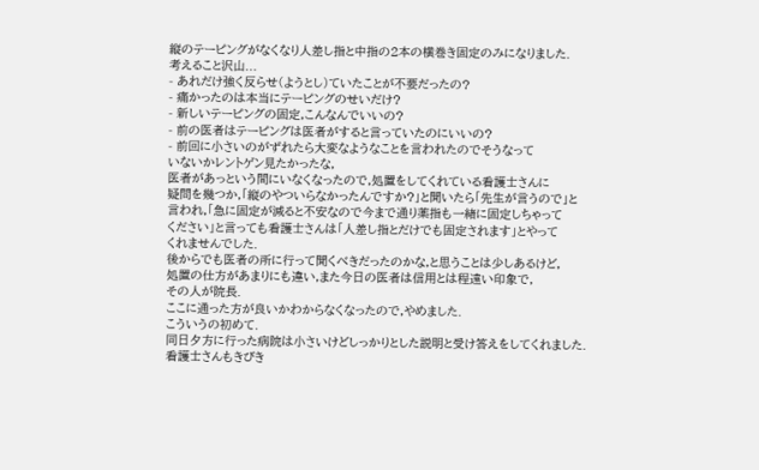縦のテーピングがなくなり人差し指と中指の2本の横巻き固定のみになりました.
考えること沢山...
- あれだけ強く反らせ(ようとし)ていたことが不要だったの?
- 痛かったのは本当にテーピングのせいだけ?
- 新しいテーピングの固定,こんなんでいいの?
- 前の医者はテーピングは医者がすると言っていたのにいいの?
- 前回に小さいのがずれたら大変なようなことを言われたのでそうなって
いないかレントゲン見たかったな,
医者があっという間にいなくなったので,処置をしてくれている看護士さんに
疑問を幾つか,「縦のやついらなかったんですか?」と聞いたら「先生が言うので」と
言われ,「急に固定が減ると不安なので今まで通り薬指も一緒に固定しちゃって
ください」と言っても看護士さんは「人差し指とだけでも固定されます」とやって
くれませんでした.
後からでも医者の所に行って聞くべきだったのかな,と思うことは少しあるけど,
処置の仕方があまりにも違い,また今日の医者は信用とは程遠い印象で,
その人が院長.
ここに通った方が良いかわからなくなったので,やめました.
こういうの初めて.
同日夕方に行った病院は小さいけどしっかりとした説明と受け答えをしてくれました.
看護士さんもきびき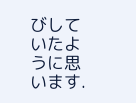びしていたように思います.